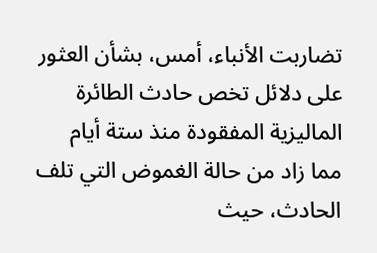تضاربت الأنباء، أمس، بشأن العثور على دلائل تخص حادث الطائرة الماليزية المفقودة منذ ستة أيام مما زاد من حالة الغموض التي تلف الحادث، حيث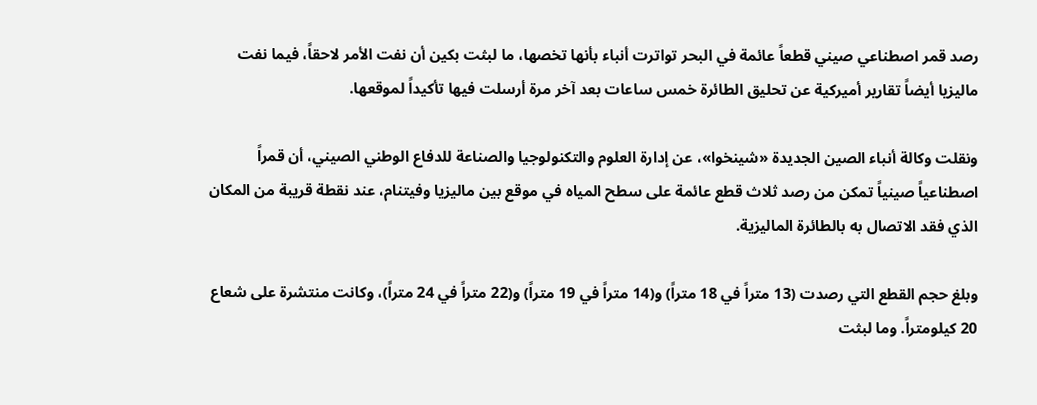رصد قمر اصطناعي صيني قطعاً عائمة في البحر تواترت أنباء بأنها تخصها، ما لبثت بكين أن نفت الأمر لاحقاً، فيما نفت ماليزيا أيضاً تقارير أميركية عن تحليق الطائرة خمس ساعات بعد آخر مرة أرسلت فيها تأكيداً لموقعها.

ونقلت وكالة أنباء الصين الجديدة «شينخوا»، عن إدارة العلوم والتكنولوجيا والصناعة للدفاع الوطني الصيني، أن قمراً اصطناعياً صينياً تمكن من رصد ثلاث قطع عائمة على سطح المياه في موقع بين ماليزيا وفيتنام، عند نقطة قريبة من المكان الذي فقد الاتصال به بالطائرة الماليزية.

وبلغ حجم القطع التي رصدت (13 متراً في 18 متراً) و(14 متراً في 19 متراً) و(22 متراً في 24 متراً)، وكانت منتشرة على شعاع 20 كيلومتراً. وما لبثت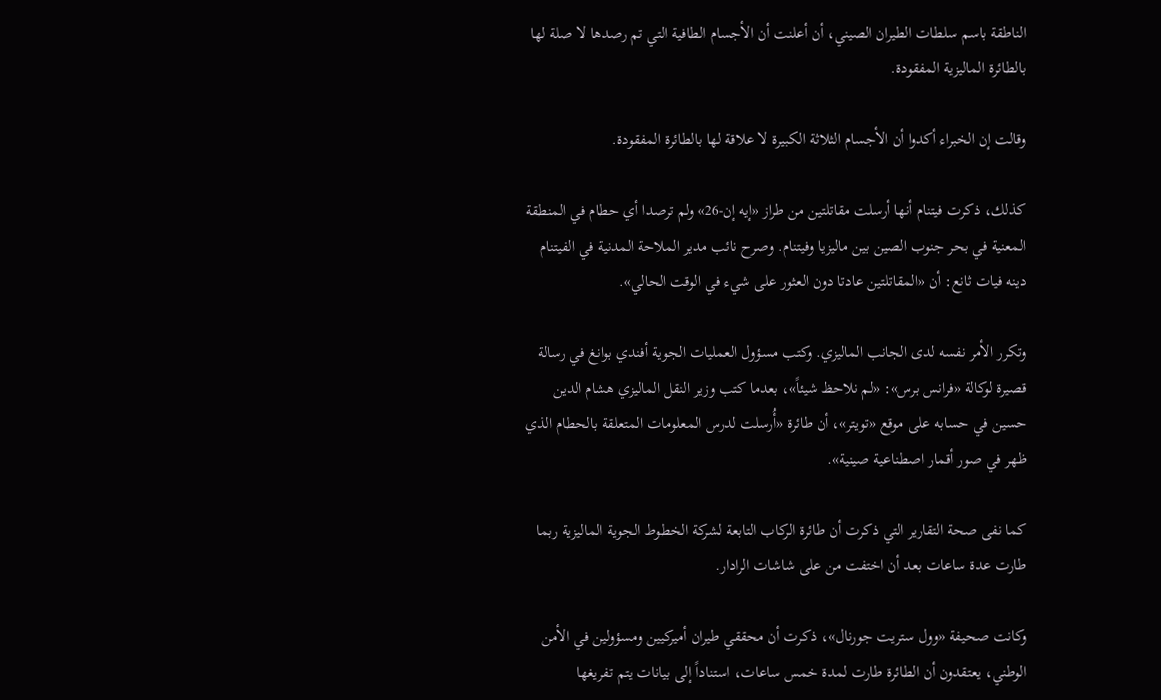الناطقة باسم سلطات الطيران الصيني، أن أعلنت أن الأجسام الطافية التي تم رصدها لا صلة لها بالطائرة الماليزية المفقودة.

وقالت إن الخبراء أكدوا أن الأجسام الثلاثة الكبيرة لا علاقة لها بالطائرة المفقودة.

كذلك، ذكرت فيتنام أنها أرسلت مقاتلتين من طراز «إيه إن-26» ولم ترصدا أي حطام في المنطقة المعنية في بحر جنوب الصين بين ماليزيا وفيتنام. وصرح نائب مدير الملاحة المدنية في الفيتنام دينه فيات ثانع: أن «المقاتلتين عادتا دون العثور على شيء في الوقت الحالي».

وتكرر الأمر نفسه لدى الجانب الماليزي. وكتب مسؤول العمليات الجوية أفندي بوانغ في رسالة قصيرة لوكالة «فرانس برس»: «لم نلاحظ شيئاً»، بعدما كتب وزير النقل الماليزي هشام الدين حسين في حسابه على موقع «تويتر»، أن طائرة «أُرسلت لدرس المعلومات المتعلقة بالحطام الذي ظهر في صور أقمار اصطناعية صينية».

كما نفى صحة التقارير التي ذكرت أن طائرة الركاب التابعة لشركة الخطوط الجوية الماليزية ربما طارت عدة ساعات بعد أن اختفت من على شاشات الرادار.

وكانت صحيفة «وول ستريت جورنال»، ذكرت أن محققي طيران أميركيين ومسؤولين في الأمن الوطني، يعتقدون أن الطائرة طارت لمدة خمس ساعات، استناداً إلى بيانات يتم تفريغها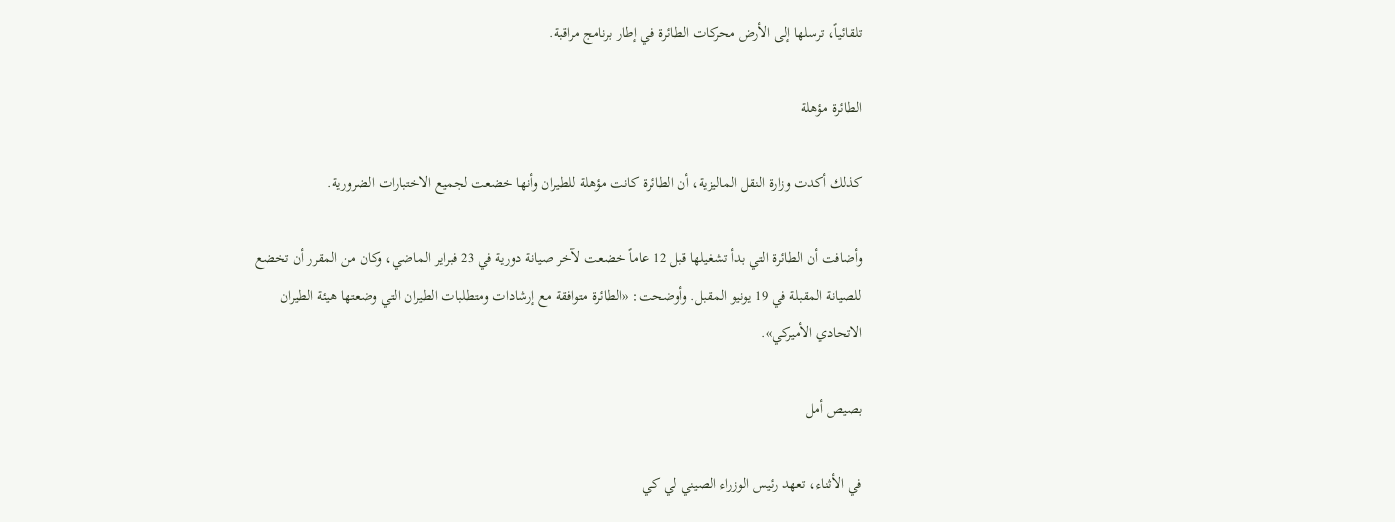تلقائياً، ترسلها إلى الأرض محركات الطائرة في إطار برنامج مراقبة.

الطائرة مؤهلة

كذلك أكدت وزارة النقل الماليزية، أن الطائرة كانت مؤهلة للطيران وأنها خضعت لجميع الاختبارات الضرورية.

وأضافت أن الطائرة التي بدأ تشغيلها قبل 12 عاماً خضعت لآخر صيانة دورية في 23 فبراير الماضي، وكان من المقرر أن تخضع للصيانة المقبلة في 19 يونيو المقبل. وأوضحت: «الطائرة متوافقة مع إرشادات ومتطلبات الطيران التي وضعتها هيئة الطيران الاتحادي الأميركي».

بصيص أمل

في الأثناء، تعهد رئيس الوزراء الصيني لي كي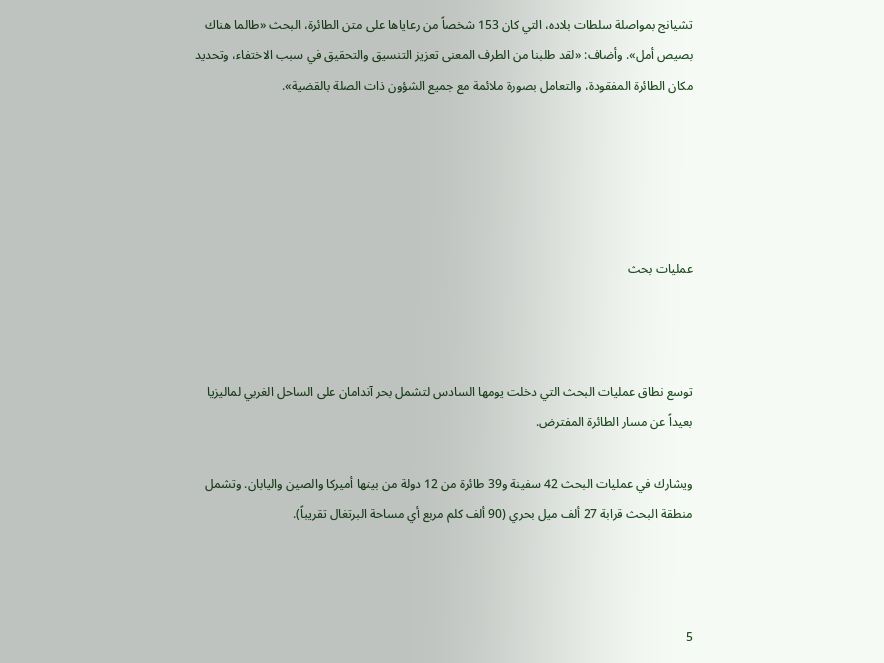تشيانج بمواصلة سلطات بلاده، التي كان 153 شخصاً من رعاياها على متن الطائرة، البحث «طالما هناك بصيص أمل». وأضاف: «لقد طلبنا من الطرف المعنى تعزيز التنسيق والتحقيق في سبب الاختفاء، وتحديد مكان الطائرة المفقودة، والتعامل بصورة ملائمة مع جميع الشؤون ذات الصلة بالقضية».





عمليات بحث



توسع نطاق عمليات البحث التي دخلت يومها السادس لتشمل بحر آندامان على الساحل الغربي لماليزيا بعيداً عن مسار الطائرة المفترض.

ويشارك في عمليات البحث 42 سفينة و39 طائرة من 12 دولة من بينها أميركا والصين واليابان. وتشمل منطقة البحث قرابة 27 ألف ميل بحري (90 ألف كلم مربع أي مساحة البرتغال تقريباً).



5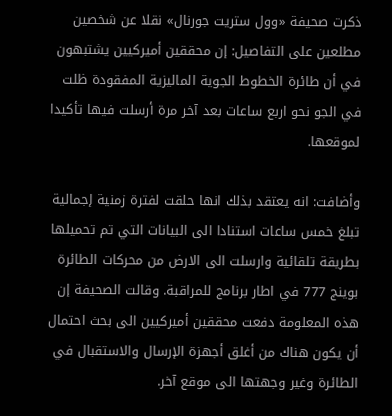ذكرت صحيفة «وول ستريت جورنال» نقلا عن شخصين مطلعين على التفاصيل: إن محققين أميركيين يشتبهون في أن طائرة الخطوط الجوية الماليزية المفقودة ظلت في الجو نحو اربع ساعات بعد آخر مرة أرسلت فيها تأكيدا لموقعها.

وأضافت: انه يعتقد بذلك انها حلقت لفترة زمنية إجمالية تبلغ خمس ساعات استنادا الى البيانات التي تم تحميلها بطريقة تلقائية وارسلت الى الارض من محركات الطائرة بوينج 777 في اطار برنامج للمراقبة. وقالت الصحيفة إن هذه المعلومة دفعت محققين أميركيين الى بحث احتمال أن يكون هناك من أغلق أجهزة الإرسال والاستقبال في الطائرة وغير وجهتها الى موقع آخر.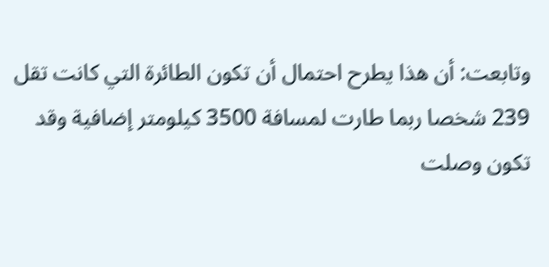وتابعت: أن هذا يطرح احتمال أن تكون الطائرة التي كانت تقل 239 شخصا ربما طارت لمسافة 3500 كيلومتر إضافية وقد تكون وصلت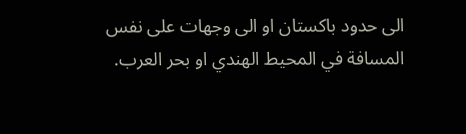الى حدود باكستان او الى وجهات على نفس المسافة في المحيط الهندي او بحر العرب.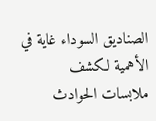الصناديق السوداء غاية في الأهمية لكشف ملابسات الحوادث